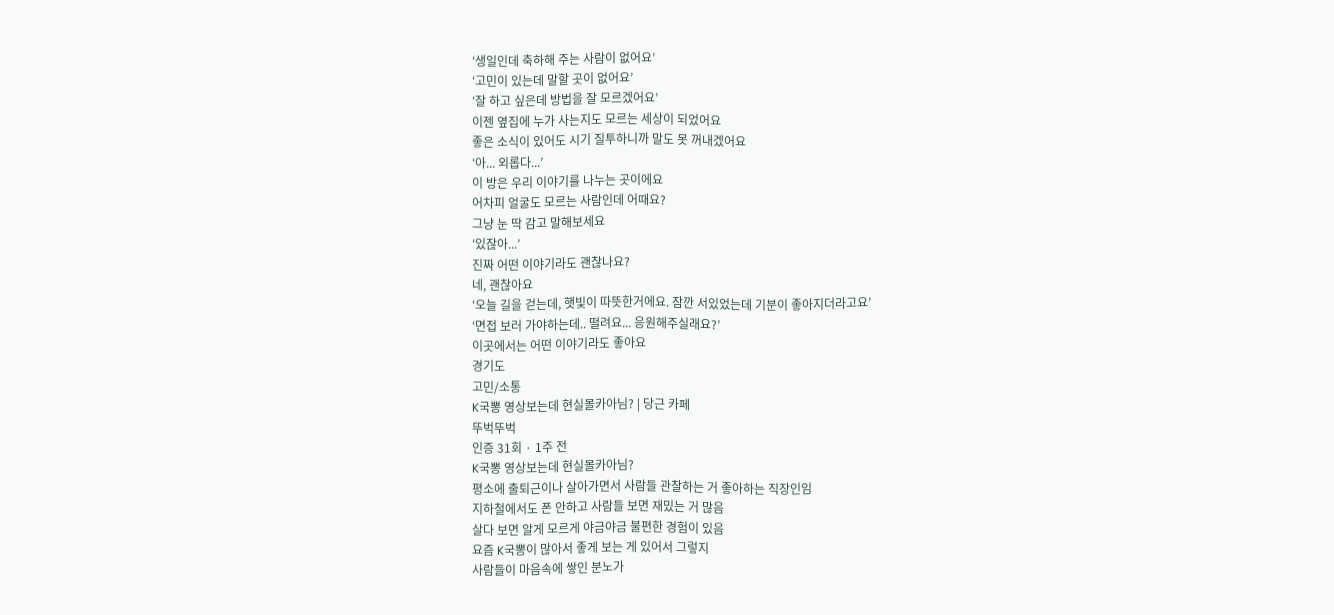‘생일인데 축하해 주는 사람이 없어요’
‘고민이 있는데 말할 곳이 없어요’
‘잘 하고 싶은데 방법을 잘 모르겠어요’
이젠 옆집에 누가 사는지도 모르는 세상이 되었어요
좋은 소식이 있어도 시기 질투하니까 말도 못 꺼내겠어요
‘아... 외롭다...’
이 방은 우리 이야기를 나누는 곳이에요
어차피 얼굴도 모르는 사람인데 어때요?
그냥 눈 딱 감고 말해보세요
‘있잖아...’
진짜 어떤 이야기라도 괜찮나요?
네, 괜찮아요
‘오늘 길을 걷는데, 햇빛이 따뜻한거에요. 잠깐 서있었는데 기분이 좋아지더라고요’
‘면접 보러 가야하는데.. 떨려요... 응원해주실래요?’
이곳에서는 어떤 이야기라도 좋아요
경기도
고민/소통
K국뽕 영상보는데 현실몰카아님? | 당근 카페
뚜벅뚜벅
인증 31회 · 1주 전
K국뽕 영상보는데 현실몰카아님?
평소에 출퇴근이나 살아가면서 사람들 관찰하는 거 좋아하는 직장인임
지하철에서도 폰 안하고 사람들 보면 재밌는 거 많음
살다 보면 알게 모르게 야금야금 불편한 경험이 있음
요즘 K국뽕이 많아서 좋게 보는 게 있어서 그렇지
사람들이 마음속에 쌓인 분노가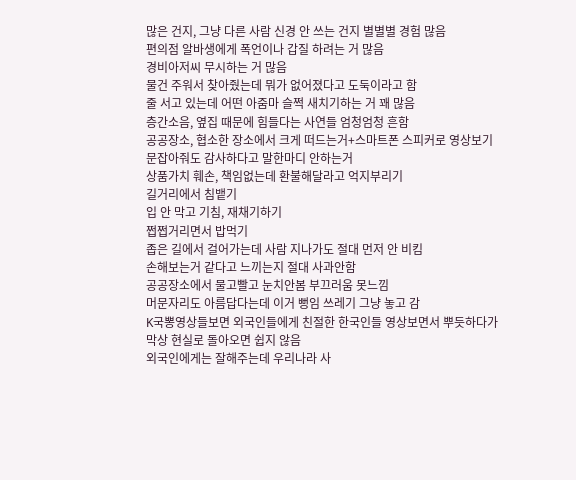많은 건지, 그냥 다른 사람 신경 안 쓰는 건지 별별별 경험 많음
편의점 알바생에게 폭언이나 갑질 하려는 거 많음
경비아저씨 무시하는 거 많음
물건 주워서 찾아줬는데 뭐가 없어졌다고 도둑이라고 함
줄 서고 있는데 어떤 아줌마 슬쩍 새치기하는 거 꽤 많음
층간소음, 옆집 때문에 힘들다는 사연들 엄청엄청 흔함
공공장소, 협소한 장소에서 크게 떠드는거+스마트폰 스피커로 영상보기
문잡아줘도 감사하다고 말한마디 안하는거
상품가치 훼손, 책임없는데 환불해달라고 억지부리기
길거리에서 침뱉기
입 안 막고 기침, 재채기하기
쩝쩝거리면서 밥먹기
좁은 길에서 걸어가는데 사람 지나가도 절대 먼저 안 비킴
손해보는거 같다고 느끼는지 절대 사과안함
공공장소에서 물고빨고 눈치안봄 부끄러움 못느낌
머문자리도 아름답다는데 이거 뻥임 쓰레기 그냥 놓고 감
K국뽕영상들보면 외국인들에게 친절한 한국인들 영상보면서 뿌듯하다가
막상 현실로 돌아오면 쉽지 않음
외국인에게는 잘해주는데 우리나라 사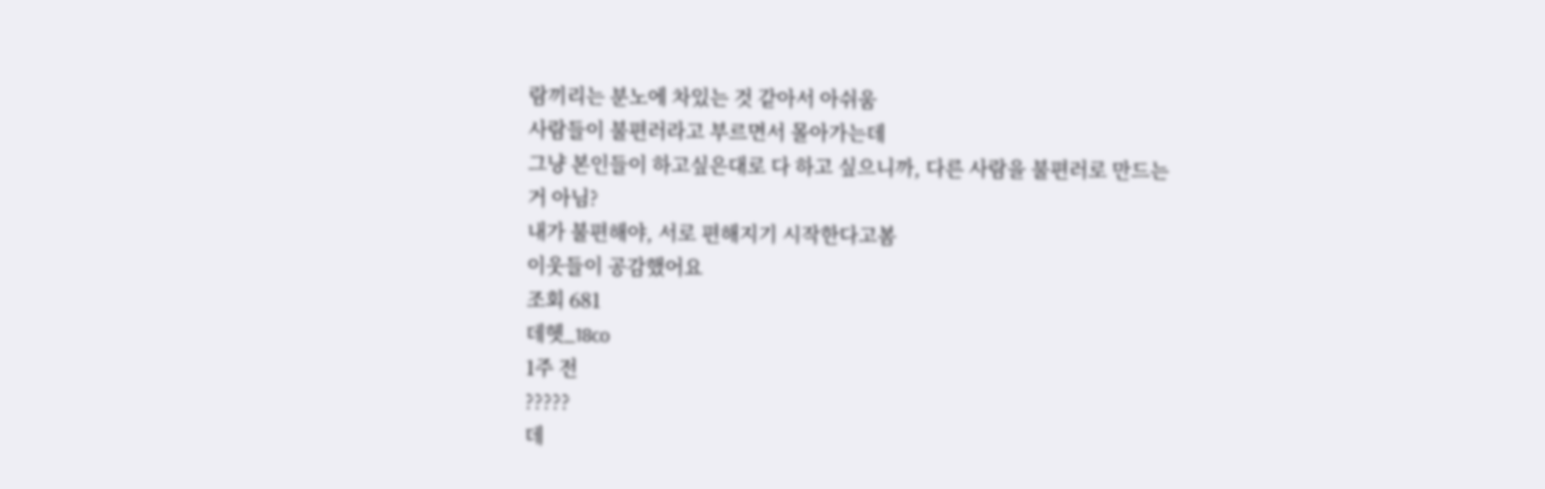람끼리는 분노에 차있는 것 같아서 아쉬움
사람들이 불편러라고 부르면서 몰아가는데
그냥 본인들이 하고싶은대로 다 하고 싶으니까, 다른 사람을 불편러로 만드는거 아님?
내가 불편해야, 서로 편해지기 시작한다고봄
이웃들이 공감했어요
조회 681
데헷_18co
1주 전
?????
데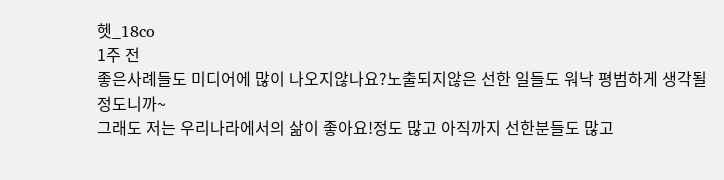헷_18co
1주 전
좋은사례들도 미디어에 많이 나오지않나요?노출되지않은 선한 일들도 워낙 평범하게 생각될 정도니까~
그래도 저는 우리나라에서의 삶이 좋아요!정도 많고 아직까지 선한분들도 많고